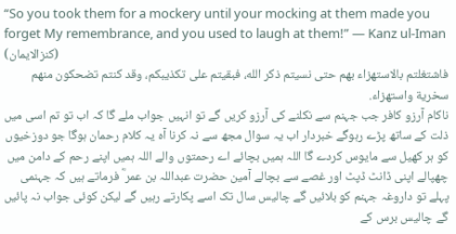“So you took them for a mockery until your mocking at them made you forget My remembrance, and you used to laugh at them!” — Kanz ul-Iman (کنزالایمان)
فاشتغلتم بالاستهزاء بهم حتى نسيتم ذكر الله، فبقيتم على تكذيبكم، وقد كنتم تضحكون منهم سخرية واستهزاء.
ناکام آرزو کافر جب جہنم سے نکلنے کی آرزو کریں گے تو انہیں جواب ملے گا کہ اب تو تم اسی میں ذلت کے ساتھ پڑے رہوگے خبردار اب یہ سوال مجھ سے نہ کرنا آہ یہ کلام رحمان ہوگا جو دوزخیوں کو ہر کھیل سے مایوس کردے گا اللہ ہمیں بچائے اے رحمتوں والے اللہ ہمیں اپنے رحم کے دامن میں چھپالے اپنی ڈانٹ ڈپٹ اور غصے سے بچالے آمین حضرت عبداللہ بن عمر ؓ فرماتے ہیں کہ جہنمی پہلے تو داروغہ جہنم کو بلائیں گے چالیس سال تک اسے پکارتے رہیں گے لیکن کوئی جواب نہ پائیں گے چالیس برس کے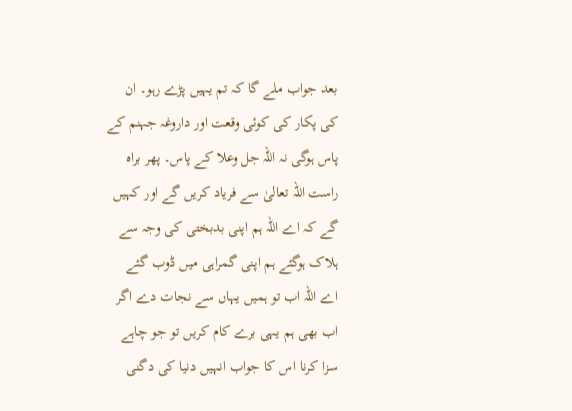بعد جواب ملے گا کہ تم یہیں پڑے رہو۔ ان کی پکار کی کوئی وقعت اور داروغہ جہنم کے پاس ہوگی نہ اللہ جل وعلا کے پاس۔ پھر براہ راست اللہ تعالیٰ سے فریاد کریں گے اور کہیں گے کہ اے اللہ ہم اپنی بدبختی کی وجہ سے ہلاک ہوگئے ہم اپنی گمراہی میں ڈوب گئے اے اللہ اب تو ہمیں یہاں سے نجات دے اگر اب بھی ہم یہی برے کام کریں تو جو چاہے سزا کرنا اس کا جواب انہیں دنیا کی دگنی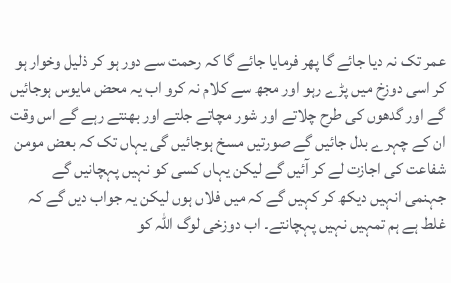عمر تک نہ دیا جائے گا پھر فرمایا جائے گا کہ رحمت سے دور ہو کر ذلیل وخوار ہو کر اسی دوزخ میں پڑے رہو اور مجھ سے کلام نہ کرو اب یہ محض مایوس ہوجائیں گے اور گدھوں کی طرح چلاتے اور شور مچاتے جلتے اور بھنتے رہے گے اس وقت ان کے چہرے بدل جائیں گے صورتیں مسخ ہوجائیں گی یہاں تک کہ بعض مومن شفاعت کی اجازت لے کر آئیں گے لیکن یہاں کسی کو نہیں پہچانیں گے جہنمی انہیں دیکھ کر کہیں گے کہ میں فلاں ہوں لیکن یہ جواب دیں گے کہ غلط ہے ہم تمہیں نہیں پہچانتے۔ اب دوزخی لوگ اللہ کو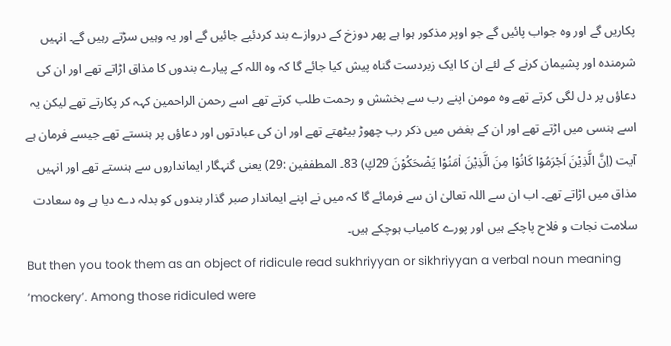پکاریں گے اور وہ جواب پائیں گے جو اوپر مذکور ہوا ہے پھر دوزخ کے دروازے بند کردئیے جائیں گے اور یہ وہیں سڑتے رہیں گے۔ انہیں شرمندہ اور پشیمان کرنے کے لئے ان کا ایک زبردست گناہ پیش کیا جائے گا کہ وہ اللہ کے پیارے بندوں کا مذاق اڑاتے تھے اور ان کی دعاؤں پر دل لگی کرتے تھے وہ مومن اپنے رب سے بخشش و رحمت طلب کرتے تھے اسے رحمن الراحمین کہہ کر پکارتے تھے لیکن یہ اسے ہنسی میں اڑتے تھے اور ان کے بغض میں ذکر رب چھوڑ بیٹھتے تھے اور ان کی عبادتوں اور دعاؤں پر ہنستے تھے جیسے فرمان ہے آیت (اِنَّ الَّذِيْنَ اَجْرَمُوْا كَانُوْا مِنَ الَّذِيْنَ اٰمَنُوْا يَضْحَكُوْنَ 29ڮ) 83۔ المطففین :29) یعنی گنہگار ایمانداروں سے ہنستے تھے اور انہیں مذاق میں اڑاتے تھے۔ اب ان سے اللہ تعالیٰ ان سے فرمائے گا کہ میں نے اپنے ایماندار صبر گذار بندوں کو بدلہ دے دیا ہے وہ سعادت سلامت نجات و فلاح پاچکے ہیں اور پورے کامیاب ہوچکے ہیں۔
But then you took them as an object of ridicule read sukhriyyan or sikhriyyan a verbal noun meaning ‘mockery’. Among those ridiculed were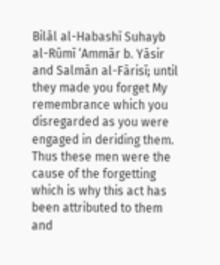Bilāl al-Habashī Suhayb al-Rūmī ‘Ammār b. Yāsir and Salmān al-Fārisī; until they made you forget My remembrance which you disregarded as you were engaged in deriding them. Thus these men were the cause of the forgetting which is why this act has been attributed to them and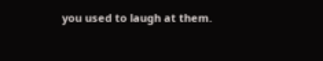you used to laugh at them.